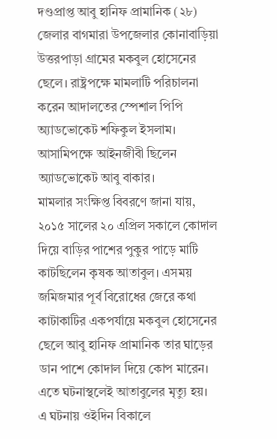দণ্ডপ্রাপ্ত আবু হানিফ প্রামানিক (২৮) জেলার বাগমারা উপজেলার কোনাবাড়িয়া উত্তরপাড়া গ্রামের মকবুল হোসেনের ছেলে। রাষ্ট্রপক্ষে মামলাটি পরিচালনা করেন আদালতের স্পেশাল পিপি অ্যাডভোকেট শফিকুল ইসলাম। আসামিপক্ষে আইনজীবী ছিলেন অ্যাডভোকেট আবু বাকার।
মামলার সংক্ষিপ্ত বিবরণে জানা যায়, ২০১৫ সালের ২০ এপ্রিল সকালে কোদাল দিয়ে বাড়ির পাশের পুকুর পাড়ে মাটি কাটছিলেন কৃষক আতাবুল। এসময় জমিজমার পূর্ব বিরোধের জেরে কথা কাটাকাটির একপর্যায়ে মকবুল হোসেনের ছেলে আবু হানিফ প্রামানিক তার ঘাড়ের ডান পাশে কোদাল দিয়ে কোপ মারেন। এতে ঘটনাস্থলেই আতাবুলের মৃত্যু হয়।
এ ঘটনায় ওইদিন বিকালে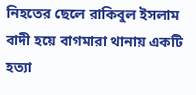নিহতের ছেলে রাকিবুল ইসলাম বাদী হয়ে বাগমারা থানায় একটি হত্যা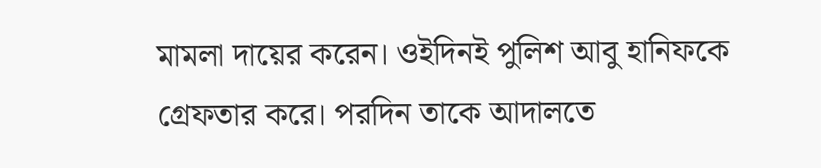মামলা দায়ের করেন। ওইদিনই পুলিশ আবু হানিফকে গ্রেফতার করে। পরদিন তাকে আদালতে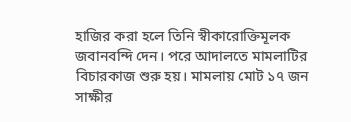হাজির করা হলে তিনি স্বীকারোক্তিমূলক জবানবন্দি দেন। পরে আদালতে মামলাটির বিচারকাজ শুরু হয়। মামলায় মোট ১৭ জন সাক্ষীর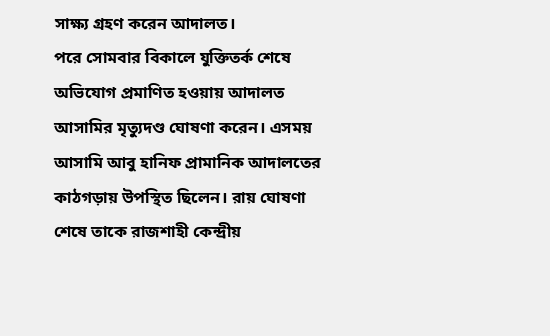সাক্ষ্য গ্রহণ করেন আদালত।
পরে সোমবার বিকালে যুক্তিতর্ক শেষে অভিযোগ প্রমাণিত হওয়ায় আদালত আসামির মৃত্যুদণ্ড ঘোষণা করেন। এসময় আসামি আবু হানিফ প্রামানিক আদালতের কাঠগড়ায় উপস্থিত ছিলেন। রায় ঘোষণা শেষে তাকে রাজশাহী কেন্দ্রীয়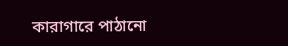কারাগারে পাঠানো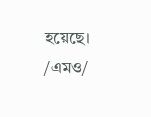হয়েছে।
/এমও/